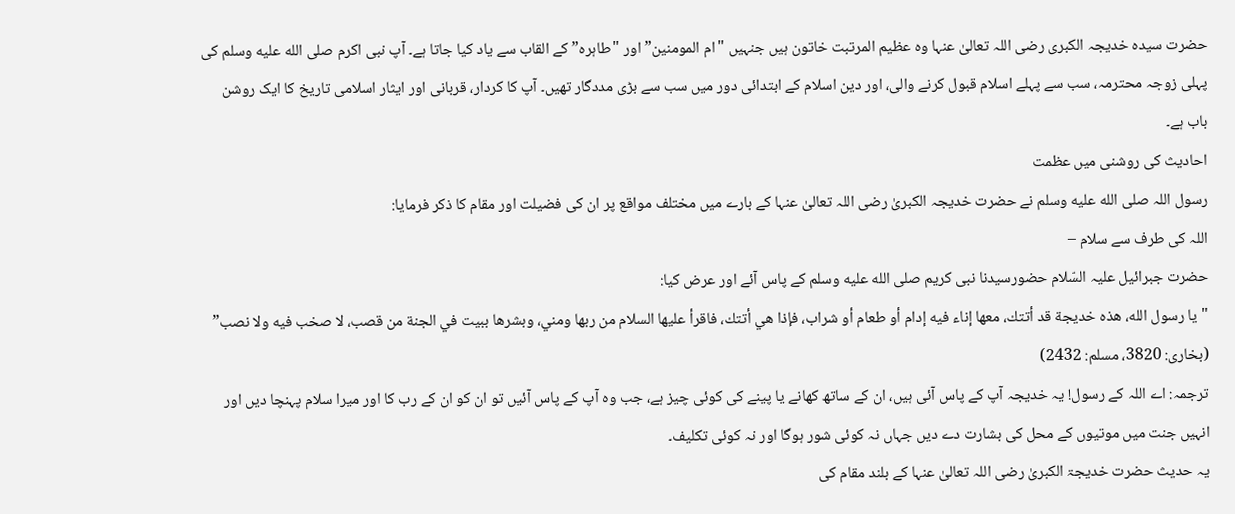حضرت سیدہ خدیجہ الکبری رضی اللہ تعالیٰ عنہا وہ عظیم المرتبت خاتون ہیں جنہیں "ام المومنین” اور "طاہرہ” کے القاب سے یاد کیا جاتا ہے۔ آپ نبی اکرم صلى الله عليه وسلم کی پہلی زوجہ محترمہ، سب سے پہلے اسلام قبول کرنے والی، اور دین اسلام کے ابتدائی دور میں سب سے بڑی مددگار تھیں۔ آپ کا کردار، قربانی اور ایثار اسلامی تاریخ کا ایک روشن باب ہے۔
احادیث کی روشنی میں عظمت
رسول اللہ صلى الله عليه وسلم نے حضرت خدیجہ الکبریٰ رضی اللہ تعالیٰ عنہا کے بارے میں مختلف مواقع پر ان کی فضیلت اور مقام کا ذکر فرمایا:
اللہ کی طرف سے سلام –
حضرت جبرائیل علیہ السّلام حضورسیدنا نبی کریم صلى الله عليه وسلم کے پاس آئے اور عرض کیا:
"يا رسول الله، هذه خديجة قد أتتك، معها إناء فيه إدام أو طعام أو شراب، فإذا هي أتتك، فاقرأ عليها السلام من ربها ومني، وبشرها ببيت في الجنة من قصب، لا صخب فيه ولا نصب”
(بخاری: 3820، مسلم: 2432)
ترجمہ: اے اللہ کے رسول! یہ خدیجہ آپ کے پاس آئی ہیں، ان کے ساتھ کھانے یا پینے کی کوئی چیز ہے، جب وہ آپ کے پاس آئیں تو ان کو ان کے رب کا اور میرا سلام پہنچا دیں اور انہیں جنت میں موتیوں کے محل کی بشارت دے دیں جہاں نہ کوئی شور ہوگا اور نہ کوئی تکلیف۔
یہ حدیث حضرت خدیجۃ الکبریٰ رضی اللہ تعالیٰ عنہا کے بلند مقام کی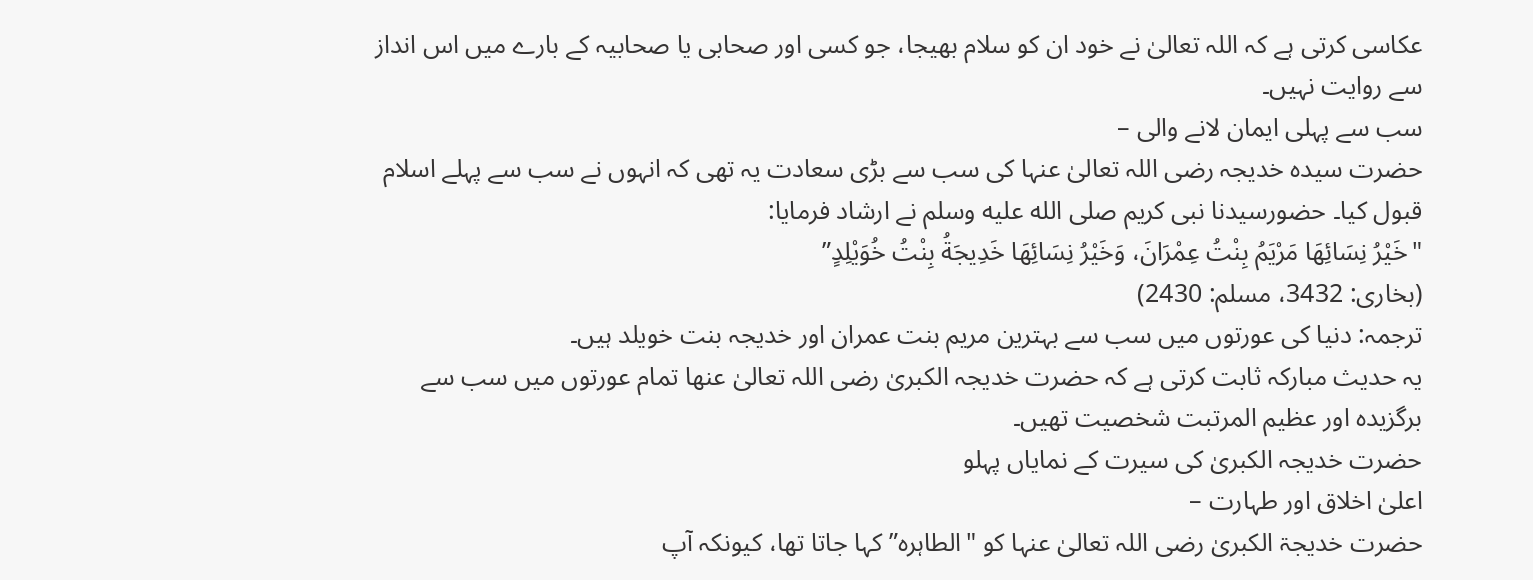عکاسی کرتی ہے کہ اللہ تعالیٰ نے خود ان کو سلام بھیجا، جو کسی اور صحابی یا صحابیہ کے بارے میں اس انداز سے روایت نہیں۔
سب سے پہلی ایمان لانے والی –
حضرت سیدہ خدیجہ رضی اللہ تعالیٰ عنہا کی سب سے بڑی سعادت یہ تھی کہ انہوں نے سب سے پہلے اسلام قبول کیا۔ حضورسیدنا نبی کریم صلى الله عليه وسلم نے ارشاد فرمایا:
"خَيْرُ نِسَائِهَا مَرْيَمُ بِنْتُ عِمْرَانَ، وَخَيْرُ نِسَائِهَا خَدِيجَةُ بِنْتُ خُوَيْلِدٍ”
(بخاری: 3432، مسلم: 2430)
ترجمہ: دنیا کی عورتوں میں سب سے بہترین مریم بنت عمران اور خدیجہ بنت خویلد ہیں۔
یہ حدیث مبارکہ ثابت کرتی ہے کہ حضرت خدیجہ الکبریٰ رضی اللہ تعالیٰ عنھا تمام عورتوں میں سب سے برگزیدہ اور عظیم المرتبت شخصیت تھیں۔
حضرت خدیجہ الکبریٰ کی سیرت کے نمایاں پہلو
اعلیٰ اخلاق اور طہارت –
حضرت خدیجۃ الکبریٰ رضی اللہ تعالیٰ عنہا کو "الطاہرہ” کہا جاتا تھا، کیونکہ آپ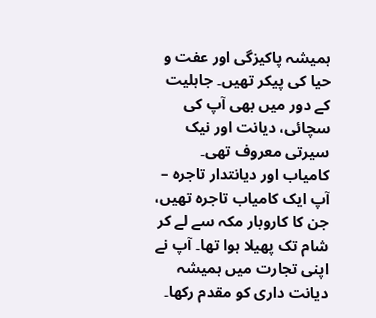ہمیشہ پاکیزگی اور عفت و حیا کی پیکر تھیں۔ جاہلیت کے دور میں بھی آپ کی سچائی، دیانت اور نیک سیرتی معروف تھی۔
کامیاب اور دیانتدار تاجرہ –
آپ ایک کامیاب تاجرہ تھیں، جن کا کاروبار مکہ سے لے کر شام تک پھیلا ہوا تھا۔ آپ نے اپنی تجارت میں ہمیشہ دیانت داری کو مقدم رکھا۔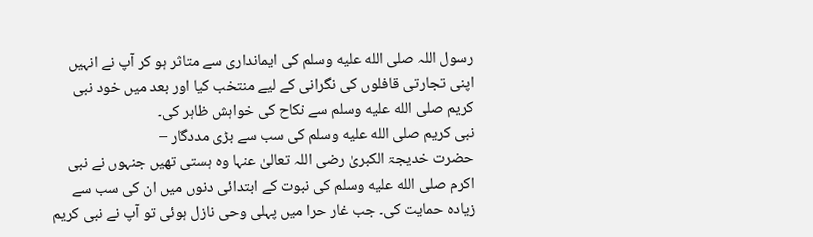رسول اللہ صلى الله عليه وسلم کی ایمانداری سے متاثر ہو کر آپ نے انہیں اپنی تجارتی قافلوں کی نگرانی کے لیے منتخب کیا اور بعد میں خود نبی کریم صلى الله عليه وسلم سے نکاح کی خواہش ظاہر کی۔
نبی کریم صلى الله عليه وسلم کی سب سے بڑی مددگار –
حضرت خدیجۃ الکبریٰ رضی اللہ تعالیٰ عنہا وہ ہستی تھیں جنہوں نے نبی اکرم صلى الله عليه وسلم کی نبوت کے ابتدائی دنوں میں ان کی سب سے زیادہ حمایت کی۔ جب غار حرا میں پہلی وحی نازل ہوئی تو آپ نے نبی کریم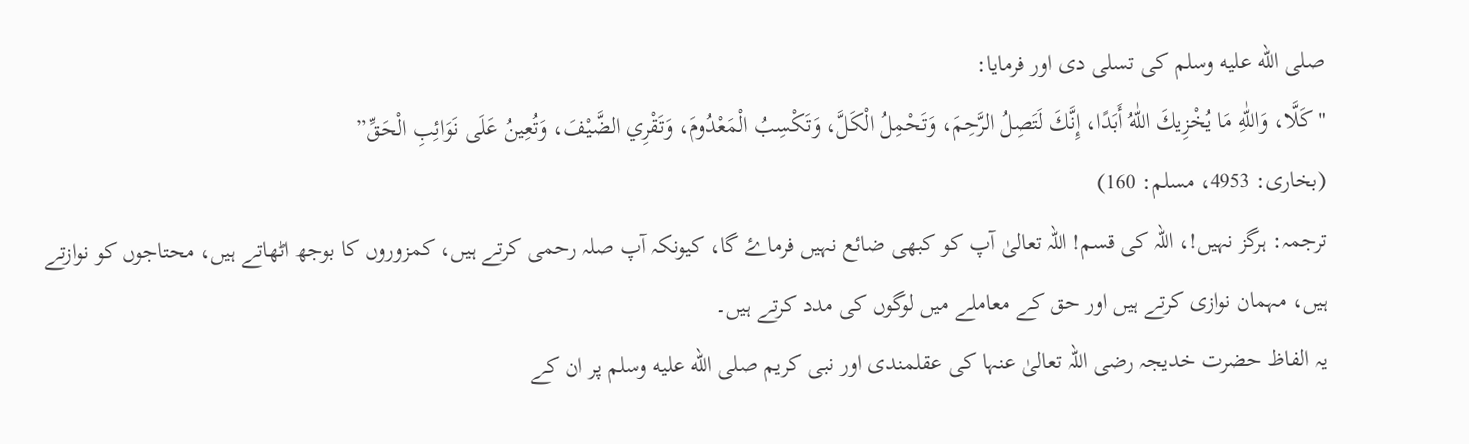صلى الله عليه وسلم کی تسلی دی اور فرمایا:
"کَلَّا، وَاللّٰهِ مَا يُخْزِيكَ اللّٰهُ أَبَدًا، إِنَّكَ لَتَصِلُ الرَّحِمَ، وَتَحْمِلُ الْكَلَّ، وَتَكْسِبُ الْمَعْدُومَ، وَتَقْرِي الضَّيْفَ، وَتُعِينُ عَلَى نَوَائِبِ الْحَقِّ”
(بخاری: 4953، مسلم: 160)
ترجمہ: ہرگز نہیں!، اللہ کی قسم! اللہ تعالیٰ آپ کو کبھی ضائع نہیں فرماۓ گا، کیونکہ آپ صلہ رحمی کرتے ہیں، کمزوروں کا بوجھ اٹھاتے ہیں، محتاجوں کو نوازتے ہیں، مہمان نوازی کرتے ہیں اور حق کے معاملے میں لوگوں کی مدد کرتے ہیں۔
یہ الفاظ حضرت خدیجہ رضی اللہ تعالیٰ عنہا کی عقلمندی اور نبی کریم صلى الله عليه وسلم پر ان کے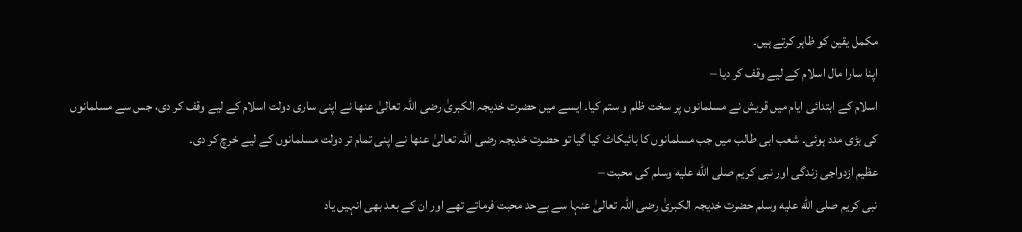مکمل یقین کو ظاہر کرتے ہیں۔
اپنا سارا مال اسلام کے لیے وقف کر دیا –
اسلام کے ابتدائی ایام میں قریش نے مسلمانوں پر سخت ظلم و ستم کیا۔ ایسے میں حضرت خدیجہ الکبریٰ رضی اللہ تعالیٰ عنھا نے اپنی ساری دولت اسلام کے لیے وقف کر دی، جس سے مسلمانوں کی بڑی مدد ہوئی۔ شعب ابی طالب میں جب مسلمانوں کا بائیکاٹ کیا گیا تو حضرت خدیجہ رضی اللہ تعالیٰ عنھا نے اپنی تمام تر دولت مسلمانوں کے لیے خرچ کر دی۔
عظیم ازدواجی زندگی اور نبی کریم صلى الله عليه وسلم کی محبت –
نبی کریم صلى الله عليه وسلم حضرت خدیجہ الکبریٰ رضی اللہ تعالیٰ عنہا سے بےحد محبت فرماتے تھے اور ان کے بعد بھی انہیں یاد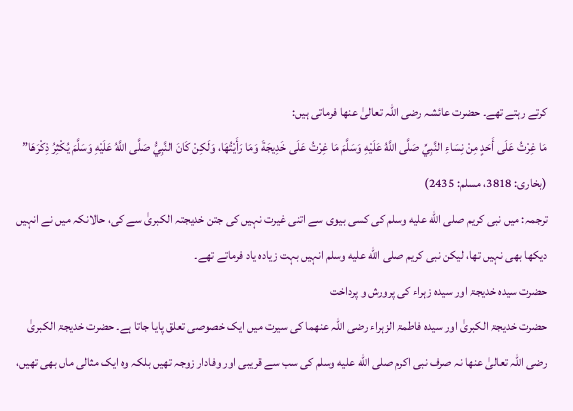کرتے رہتے تھے۔ حضرت عائشہ رضی اللہ تعالیٰ عنھا فرماتی ہیں:
مَا غِرْتُ عَلَى أَحَدٍ مِنْ نِسَاءِ النَّبِيِّ صَلَّى اللَّهُ عَلَيْهِ وَسَلَّمَ مَا غِرْتُ عَلَى خَدِيجَةَ وَمَا رَأَيْتُهَا، وَلَكِنْ كَانَ النَّبِيُّ صَلَّى اللَّهُ عَلَيْهِ وَسَلَّمَ يُكْثِرُ ذِكْرَهَا”
(بخاری: 3818، مسلم: 2435)
ترجمہ: میں نبی کریم صلى الله عليه وسلم کی کسی بیوی سے اتنی غیرت نہیں کی جتن خدیجتہ الکبریٰ سے کی، حالانکہ میں نے انہیں دیکھا بھی نہیں تھا، لیکن نبی کریم صلى الله عليه وسلم انہیں بہت زیادہ یاد فرماتے تھے۔
حضرت سیدہ خدیجۃ اور سیدہ زہراء کی پرورش و پرداخت
حضرت خدیجۃ الکبریٰ اور سیدہ فاطمۃ الزہراء رضی اللہ عنھما کی سیرت میں ایک خصوصی تعلق پایا جاتا ہے۔ حضرت خدیجۃ الکبریٰ رضی اللہ تعالیٰ عنھا نہ صرف نبی اکرم صلى الله عليه وسلم کی سب سے قریبی اور وفادار زوجہ تھیں بلکہ وہ ایک مثالی ماں بھی تھیں،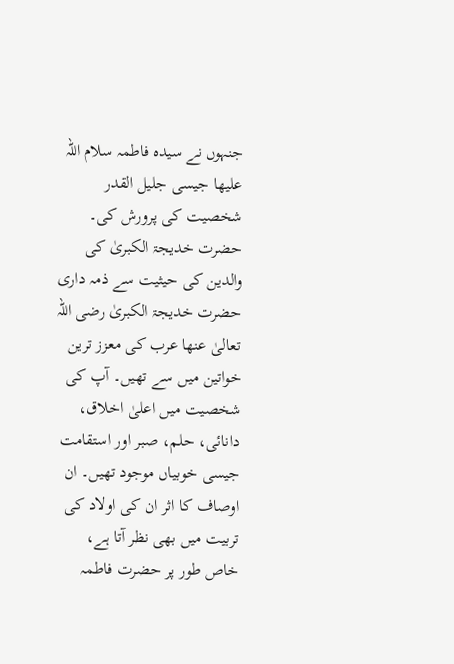جنہوں نے سیدہ فاطمہ سلام اللہ علیھا جیسی جلیل القدر شخصیت کی پرورش کی۔
حضرت خدیجۃ الکبریٰ کی والدین کی حیثیت سے ذمہ داری
حضرت خدیجۃ الکبریٰ رضی اللہ تعالیٰ عنھا عرب کی معزز ترین خواتین میں سے تھیں۔ آپ کی شخصیت میں اعلیٰ اخلاق، دانائی، حلم، صبر اور استقامت جیسی خوبیاں موجود تھیں۔ ان اوصاف کا اثر ان کی اولاد کی تربیت میں بھی نظر آتا ہے، خاص طور پر حضرت فاطمہ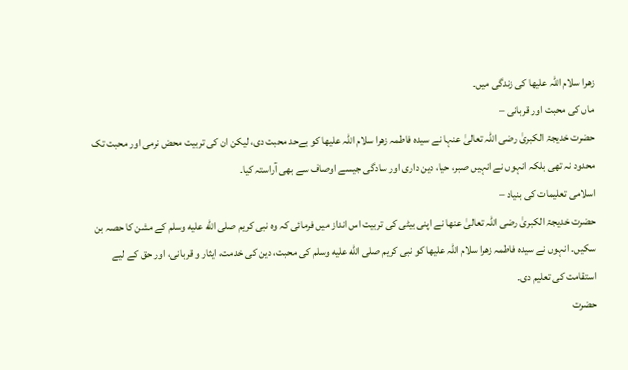زھرا سلام اللہ علیھا کی زندگی میں۔
ماں کی محبت اور قربانی –
حضرت خدیجۃ الکبریٰ رضی اللہ تعالیٰ عنہا نے سیدہ فاطمہ زھرا سلام اللہ علیھا کو بےحد محبت دی، لیکن ان کی تربیت محض نرمی اور محبت تک محدود نہ تھی بلکہ انہوں نے انہیں صبر، حیا، دین داری اور سادگی جیسے اوصاف سے بھی آراستہ کیا۔
اسلامی تعلیمات کی بنیاد –
حضرت خدیجۃ الکبریٰ رضی اللہ تعالیٰ عنھا نے اپنی بیٹی کی تربیت اس انداز میں فرمائی کہ وہ نبی کریم صلى الله عليه وسلم کے مشن کا حصہ بن سکیں۔ انہوں نے سیدہ فاطمہ زھرا سلام اللہ علیھا کو نبی کریم صلى الله عليه وسلم کی محبت، دین کی خدمت، ایثار و قربانی، اور حق کے لیے استقامت کی تعلیم دی۔
حضرت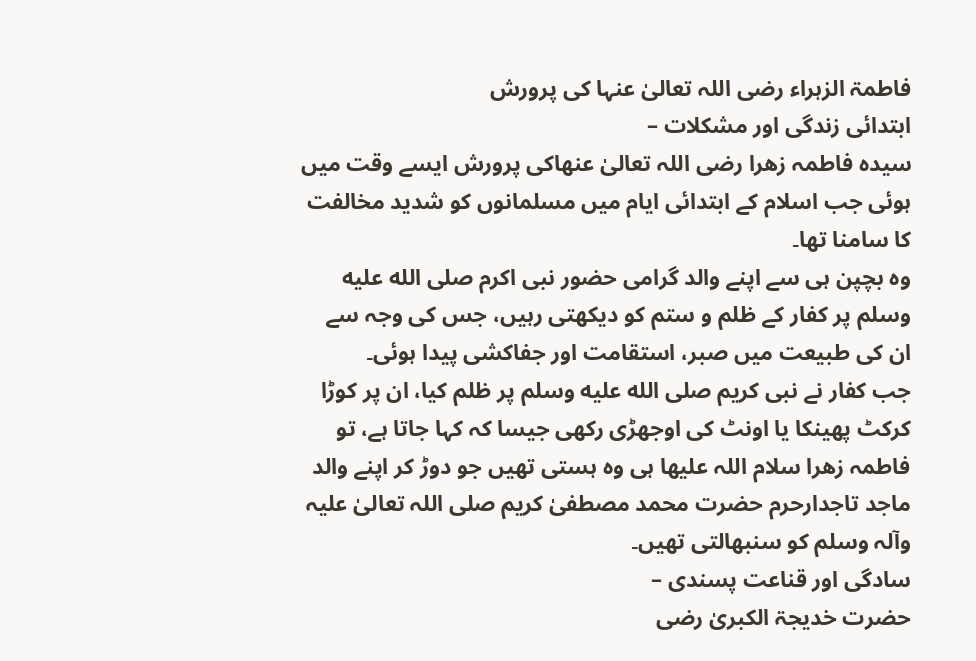فاطمۃ الزہراء رضی اللہ تعالیٰ عنہا کی پرورش
ابتدائی زندگی اور مشکلات –
سیدہ فاطمہ زھرا رضی اللہ تعالیٰ عنھاکی پرورش ایسے وقت میں ہوئی جب اسلام کے ابتدائی ایام میں مسلمانوں کو شدید مخالفت کا سامنا تھا۔
وہ بچپن ہی سے اپنے والد گرامی حضور نبی اکرم صلى الله عليه وسلم پر کفار کے ظلم و ستم کو دیکھتی رہیں، جس کی وجہ سے ان کی طبیعت میں صبر، استقامت اور جفاکشی پیدا ہوئی۔
جب کفار نے نبی کریم صلى الله عليه وسلم پر ظلم کیا، ان پر کوڑا کرکٹ پھینکا یا اونٹ کی اوجھڑی رکھی جیسا کہ کہا جاتا ہے، تو فاطمہ زھرا سلام اللہ علیھا ہی وہ ہستی تھیں جو دوڑ کر اپنے والد ماجد تاجدارحرم حضرت محمد مصطفیٰ کریم صلی اللہ تعالیٰ علیہ وآلہ وسلم کو سنبھالتی تھیں۔
سادگی اور قناعت پسندی –
حضرت خدیجۃ الکبریٰ رضی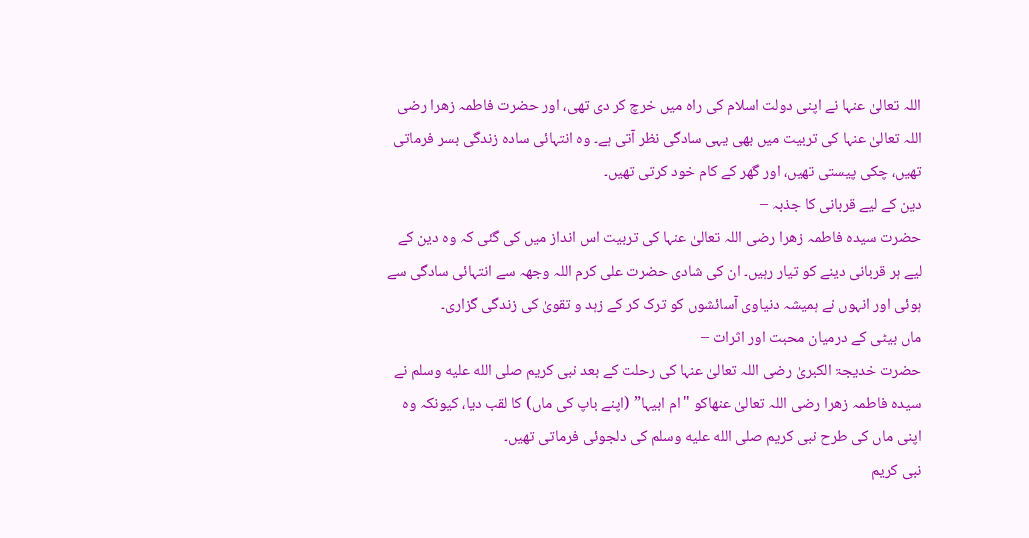اللہ تعالیٰ عنہا نے اپنی دولت اسلام کی راہ میں خرچ کر دی تھی، اور حضرت فاطمہ زھرا رضی اللہ تعالیٰ عنہا کی تربیت میں بھی یہی سادگی نظر آتی ہے۔ وہ انتہائی سادہ زندگی بسر فرماتی تھیں، چکی پیستی تھیں، اور گھر کے کام خود کرتی تھیں۔
دین کے لیے قربانی کا جذبہ –
حضرت سیدہ فاطمہ زھرا رضی اللہ تعالیٰ عنہا کی تربیت اس انداز میں کی گئی کہ وہ دین کے لیے ہر قربانی دینے کو تیار رہیں۔ ان کی شادی حضرت علی کرم اللہ وجھہ سے انتہائی سادگی سے ہوئی اور انہوں نے ہمیشہ دنیاوی آسائشوں کو ترک کر کے زہد و تقویٰ کی زندگی گزاری۔
ماں بیٹی کے درمیان محبت اور اثرات –
حضرت خدیجۃ الکبریٰ رضی اللہ تعالیٰ عنہا کی رحلت کے بعد نبی کریم صلى الله عليه وسلم نے سیدہ فاطمہ زھرا رضی اللہ تعالیٰ عنھاکو "ام ابیہا” (اپنے باپ کی ماں) کا لقب دیا، کیونکہ وہ اپنی ماں کی طرح نبی کریم صلى الله عليه وسلم کی دلجوئی فرماتی تھیں۔
نبی کریم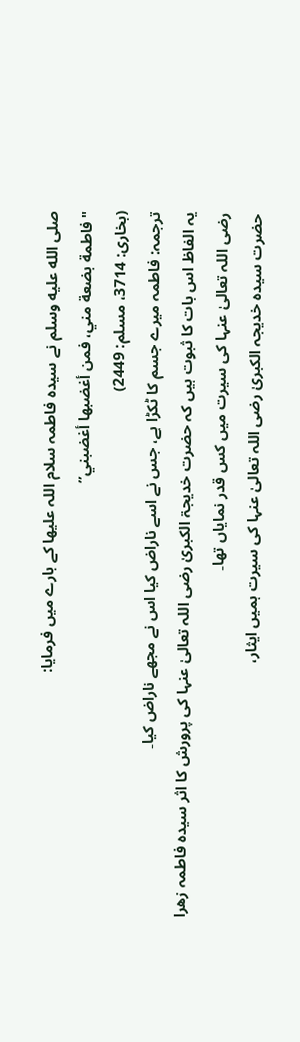صلى الله عليه وسلم نے سیدہ فاطمہ سلام اللہ علیھا کے بارے میں فرمایا:
"فاطمة بضعة مني، فمن أغضبها أغضبني”
(بخاری: 3714، مسلم: 2449)
ترجمہ: فاطمہ میرے جسم کا ٹکڑا ہے، جس نے اسے ناراض کیا اس نے مجھے ناراض کیا۔
یہ الفاظ اس بات کا ثبوت ہیں کہ حضرت خدیجۃ الکبریٰ رضی اللہ تعالیٰ عنہا کی پرورش کا اثر سیدہ فاطمہ زھرا رضی اللہ تعالیٰ عنہا کی سیرت میں کس قدر نمایاں تھا۔
حضرت سیدہ خدیجہ الکبریٰ رضی اللہ تعالیٰ عنہا کی سیرت ہمیں ایثار،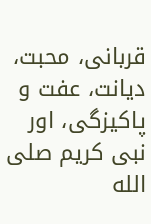قربانی، محبت، دیانت، عفت و پاکیزگی، اور نبی کریم صلى الله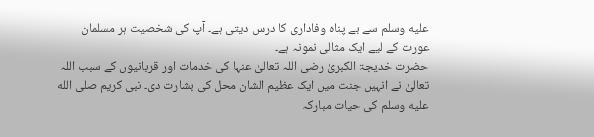عليه وسلم سے بے پناہ وفاداری کا درس دیتی ہے۔ آپ کی شخصیت ہر مسلمان عورت کے لیے ایک مثالی نمونہ ہے۔
حضرت خدیجۃ الکبریٰ رضی اللہ تعالیٰ عنہا کی خدمات اور قربانیوں کے سبب اللہ تعالیٰ نے انہیں جنت میں ایک عظیم الشان محل کی بشارت دی۔ نبی کریم صلى الله عليه وسلم کی حیات مبارکہ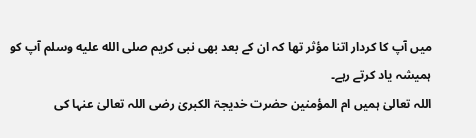میں آپ کا کردار اتنا مؤثر تھا کہ ان کے بعد بھی نبی کریم صلى الله عليه وسلم آپ کو ہمیشہ یاد کرتے رہے۔
اللہ تعالیٰ ہمیں ام المؤمنین حضرت خدیجۃ الکبریٰ رضی اللہ تعالیٰ عنہا کی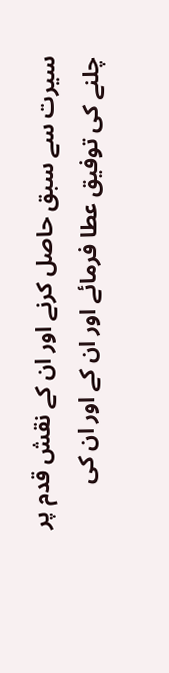سیرت سے سبق حاصل کرنے اور ان کے نقش قدم پر چلنے کی توفیق عطا فرمائے اور ان کے اور ان کی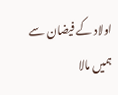اولاد کے فیضان سے ہمیں مالا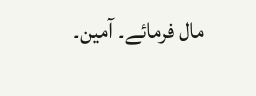مال فرمائے۔ آمین۔